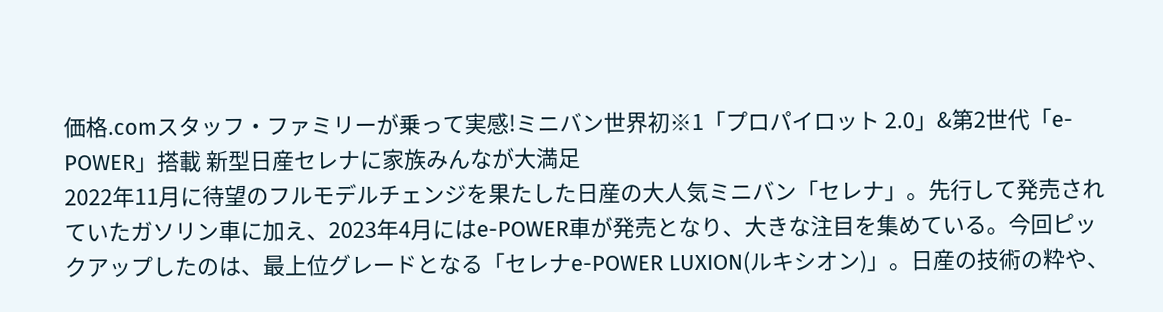価格.comスタッフ・ファミリーが乗って実感!ミニバン世界初※1「プロパイロット 2.0」&第2世代「e-POWER」搭載 新型日産セレナに家族みんなが大満足
2022年11月に待望のフルモデルチェンジを果たした日産の大人気ミニバン「セレナ」。先行して発売されていたガソリン車に加え、2023年4月にはe-POWER車が発売となり、大きな注目を集めている。今回ピックアップしたのは、最上位グレードとなる「セレナe-POWER LUXION(ルキシオン)」。日産の技術の粋や、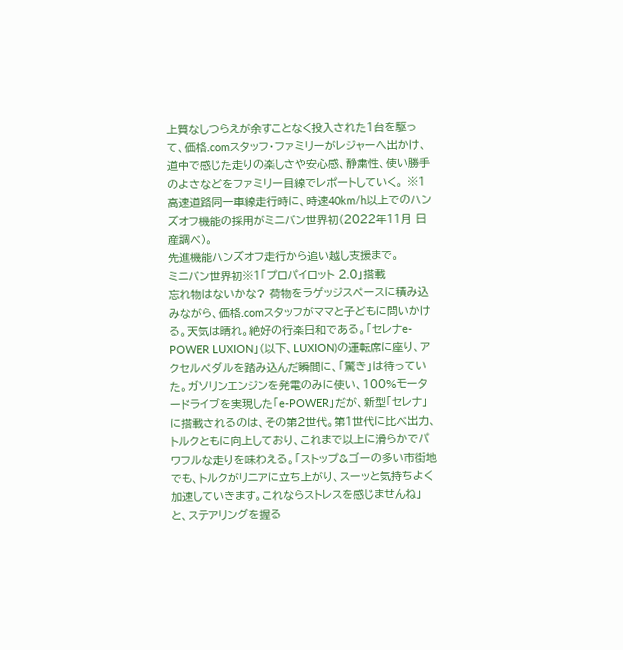上質なしつらえが余すことなく投入された1台を駆って、価格.comスタッフ・ファミリーがレジャーへ出かけ、道中で感じた走りの楽しさや安心感、静粛性、使い勝手のよさなどをファミリー目線でレポートしていく。 ※1 高速道路同一車線走行時に、時速40km/h以上でのハンズオフ機能の採用がミニバン世界初(2022年11月 日産調べ)。
先進機能ハンズオフ走行から追い越し支援まで。
ミニバン世界初※1「プロパイロット 2.0」搭載
忘れ物はないかな? 荷物をラゲッジスペースに積み込みながら、価格.comスタッフがママと子どもに問いかける。天気は晴れ。絶好の行楽日和である。「セレナe-POWER LUXION」(以下、LUXION)の運転席に座り、アクセルペダルを踏み込んだ瞬間に、「驚き」は待っていた。ガソリンエンジンを発電のみに使い、100%モータードライブを実現した「e-POWER」だが、新型「セレナ」に搭載されるのは、その第2世代。第1世代に比べ出力、トルクともに向上しており、これまで以上に滑らかでパワフルな走りを味わえる。「ストップ&ゴーの多い市街地でも、トルクがリニアに立ち上がり、スーッと気持ちよく加速していきます。これならストレスを感じませんね」と、ステアリングを握る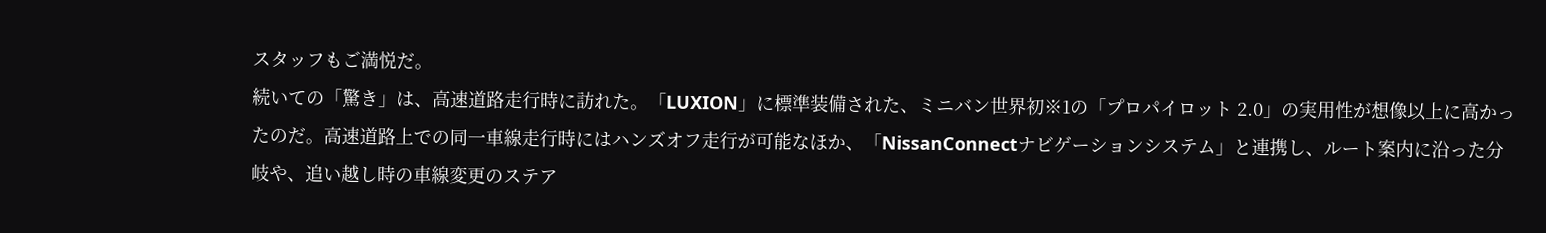スタッフもご満悦だ。
続いての「驚き」は、高速道路走行時に訪れた。「LUXION」に標準装備された、ミニバン世界初※1の「プロパイロット 2.0」の実用性が想像以上に高かったのだ。高速道路上での同一車線走行時にはハンズオフ走行が可能なほか、「NissanConnectナビゲーションシステム」と連携し、ルート案内に沿った分岐や、追い越し時の車線変更のステア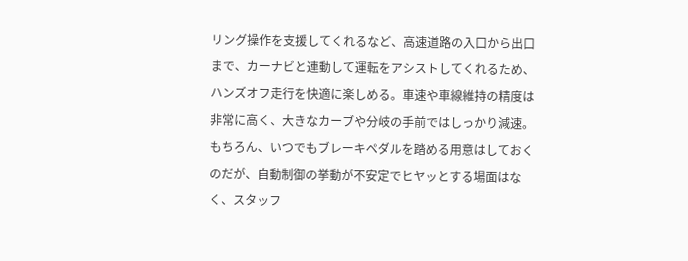リング操作を支援してくれるなど、高速道路の入口から出口まで、カーナビと連動して運転をアシストしてくれるため、ハンズオフ走行を快適に楽しめる。車速や車線維持の精度は非常に高く、大きなカーブや分岐の手前ではしっかり減速。もちろん、いつでもブレーキペダルを踏める用意はしておくのだが、自動制御の挙動が不安定でヒヤッとする場面はなく、スタッフ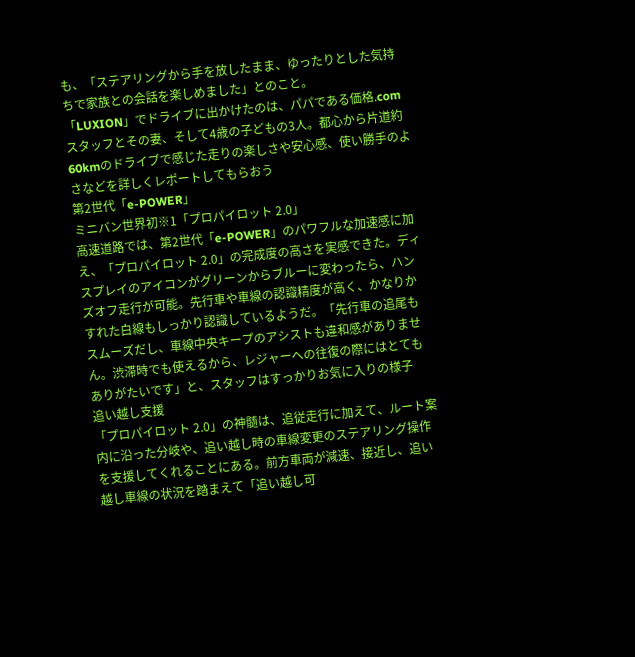も、「ステアリングから手を放したまま、ゆったりとした気持ちで家族との会話を楽しめました」とのこと。
「LUXION」でドライブに出かけたのは、パパである価格.comスタッフとその妻、そして4歳の子どもの3人。都心から片道約60kmのドライブで感じた走りの楽しさや安心感、使い勝手のよさなどを詳しくレポートしてもらおう
第2世代「e-POWER」
ミニバン世界初※1「プロパイロット 2.0」
高速道路では、第2世代「e-POWER」のパワフルな加速感に加え、「プロパイロット 2.0」の完成度の高さを実感できた。ディスプレイのアイコンがグリーンからブルーに変わったら、ハンズオフ走行が可能。先行車や車線の認識精度が高く、かなりかすれた白線もしっかり認識しているようだ。「先行車の追尾もスムーズだし、車線中央キープのアシストも違和感がありません。渋滞時でも使えるから、レジャーへの往復の際にはとてもありがたいです」と、スタッフはすっかりお気に入りの様子
追い越し支援
「プロパイロット 2.0」の神髄は、追従走行に加えて、ルート案内に沿った分岐や、追い越し時の車線変更のステアリング操作を支援してくれることにある。前方車両が減速、接近し、追い越し車線の状況を踏まえて「追い越し可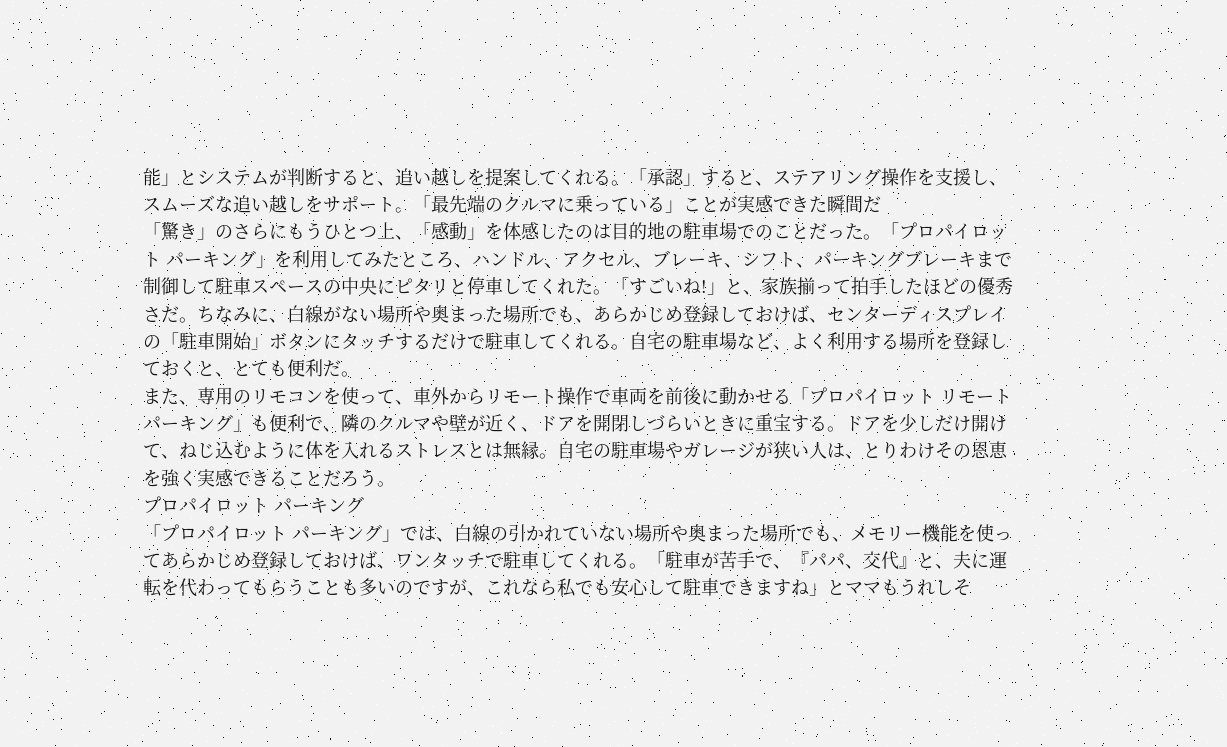能」とシステムが判断すると、追い越しを提案してくれる。「承認」すると、ステアリング操作を支援し、スムーズな追い越しをサポート。「最先端のクルマに乗っている」ことが実感できた瞬間だ
「驚き」のさらにもうひとつ上、「感動」を体感したのは目的地の駐車場でのことだった。「プロパイロット パーキング」を利用してみたところ、ハンドル、アクセル、ブレーキ、シフト、パーキングブレーキまで制御して駐車スペースの中央にピタリと停車してくれた。「すごいね!」と、家族揃って拍手したほどの優秀さだ。ちなみに、白線がない場所や奥まった場所でも、あらかじめ登録しておけば、センターディスプレイの「駐車開始」ボタンにタッチするだけで駐車してくれる。自宅の駐車場など、よく利用する場所を登録しておくと、とても便利だ。
また、専用のリモコンを使って、車外からリモート操作で車両を前後に動かせる「プロパイロット リモート パーキング」も便利で、隣のクルマや壁が近く、ドアを開閉しづらいときに重宝する。ドアを少しだけ開けて、ねじ込むように体を入れるストレスとは無縁。自宅の駐車場やガレージが狭い人は、とりわけその恩恵を強く実感できることだろう。
プロパイロット パーキング
「プロパイロット パーキング」では、白線の引かれていない場所や奥まった場所でも、メモリー機能を使ってあらかじめ登録しておけば、ワンタッチで駐車してくれる。「駐車が苦手で、『パパ、交代』と、夫に運転を代わってもらうことも多いのですが、これなら私でも安心して駐車できますね」とママもうれしそ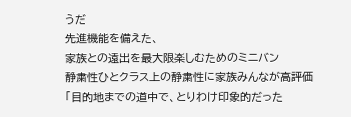うだ
先進機能を備えた、
家族との遠出を最大限楽しむためのミニバン
静粛性ひとクラス上の静粛性に家族みんなが高評価
「目的地までの道中で、とりわけ印象的だった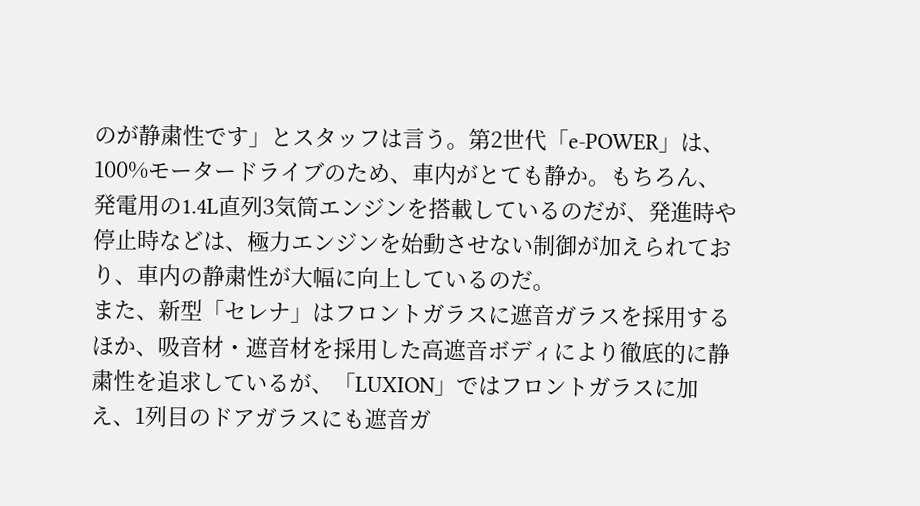のが静粛性です」とスタッフは言う。第2世代「e-POWER」は、100%モータードライブのため、車内がとても静か。もちろん、発電用の1.4L直列3気筒エンジンを搭載しているのだが、発進時や停止時などは、極力エンジンを始動させない制御が加えられており、車内の静粛性が大幅に向上しているのだ。
また、新型「セレナ」はフロントガラスに遮音ガラスを採用するほか、吸音材・遮音材を採用した高遮音ボディにより徹底的に静粛性を追求しているが、「LUXION」ではフロントガラスに加え、1列目のドアガラスにも遮音ガ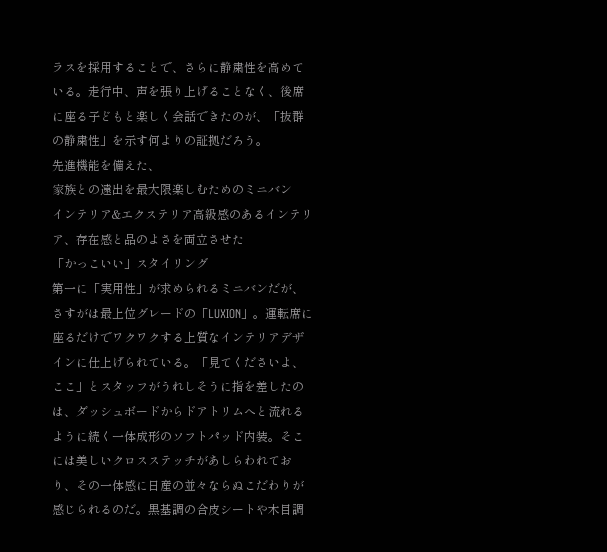ラスを採用することで、さらに静粛性を高めている。走行中、声を張り上げることなく、後席に座る子どもと楽しく会話できたのが、「抜群の静粛性」を示す何よりの証拠だろう。
先進機能を備えた、
家族との遠出を最大限楽しむためのミニバン
インテリア&エクステリア高級感のあるインテリア、存在感と品のよさを両立させた
「かっこいい」スタイリング
第一に「実用性」が求められるミニバンだが、さすがは最上位グレードの「LUXION」。運転席に座るだけでワクワクする上質なインテリアデザインに仕上げられている。「見てくださいよ、ここ」とスタッフがうれしそうに指を差したのは、ダッシュボードからドアトリムへと流れるように続く一体成形のソフトパッド内装。そこには美しいクロスステッチがあしらわれており、その一体感に日産の並々ならぬこだわりが感じられるのだ。黒基調の合皮シートや木目調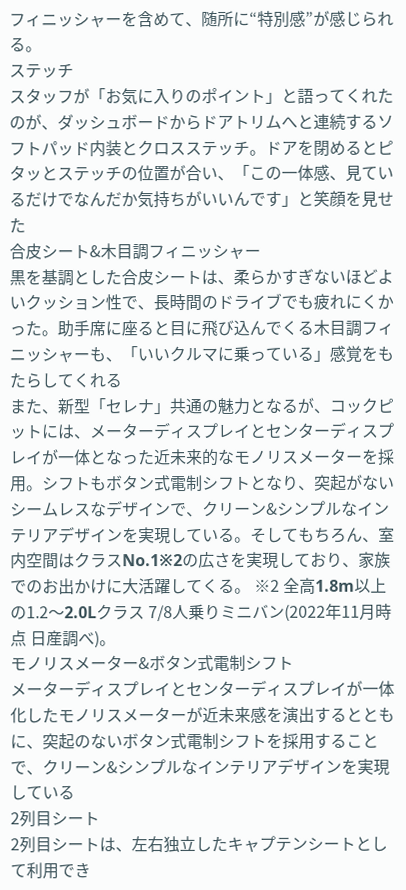フィニッシャーを含めて、随所に“特別感”が感じられる。
ステッチ
スタッフが「お気に入りのポイント」と語ってくれたのが、ダッシュボードからドアトリムへと連続するソフトパッド内装とクロスステッチ。ドアを閉めるとピタッとステッチの位置が合い、「この一体感、見ているだけでなんだか気持ちがいいんです」と笑顔を見せた
合皮シート&木目調フィニッシャー
黒を基調とした合皮シートは、柔らかすぎないほどよいクッション性で、長時間のドライブでも疲れにくかった。助手席に座ると目に飛び込んでくる木目調フィニッシャーも、「いいクルマに乗っている」感覚をもたらしてくれる
また、新型「セレナ」共通の魅力となるが、コックピットには、メーターディスプレイとセンターディスプレイが一体となった近未来的なモノリスメーターを採用。シフトもボタン式電制シフトとなり、突起がないシームレスなデザインで、クリーン&シンプルなインテリアデザインを実現している。そしてもちろん、室内空間はクラスNo.1※2の広さを実現しており、家族でのお出かけに大活躍してくる。 ※2 全高1.8m以上の1.2〜2.0Lクラス 7/8人乗りミニバン(2022年11月時点 日産調べ)。
モノリスメーター&ボタン式電制シフト
メーターディスプレイとセンターディスプレイが一体化したモノリスメーターが近未来感を演出するとともに、突起のないボタン式電制シフトを採用することで、クリーン&シンプルなインテリアデザインを実現している
2列目シート
2列目シートは、左右独立したキャプテンシートとして利用でき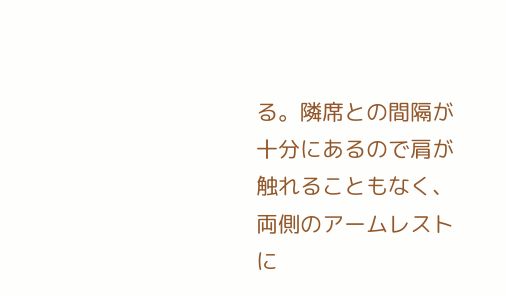る。隣席との間隔が十分にあるので肩が触れることもなく、両側のアームレストに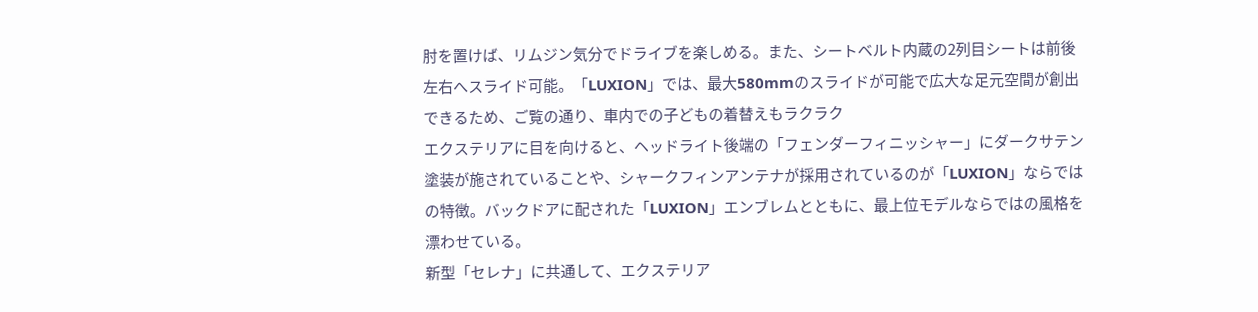肘を置けば、リムジン気分でドライブを楽しめる。また、シートベルト内蔵の2列目シートは前後左右へスライド可能。「LUXION」では、最大580mmのスライドが可能で広大な足元空間が創出できるため、ご覧の通り、車内での子どもの着替えもラクラク
エクステリアに目を向けると、ヘッドライト後端の「フェンダーフィニッシャー」にダークサテン塗装が施されていることや、シャークフィンアンテナが採用されているのが「LUXION」ならではの特徴。バックドアに配された「LUXION」エンブレムとともに、最上位モデルならではの風格を漂わせている。
新型「セレナ」に共通して、エクステリア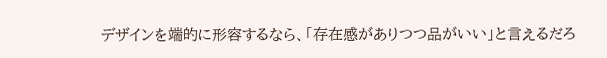デザインを端的に形容するなら、「存在感がありつつ品がいい」と言えるだろ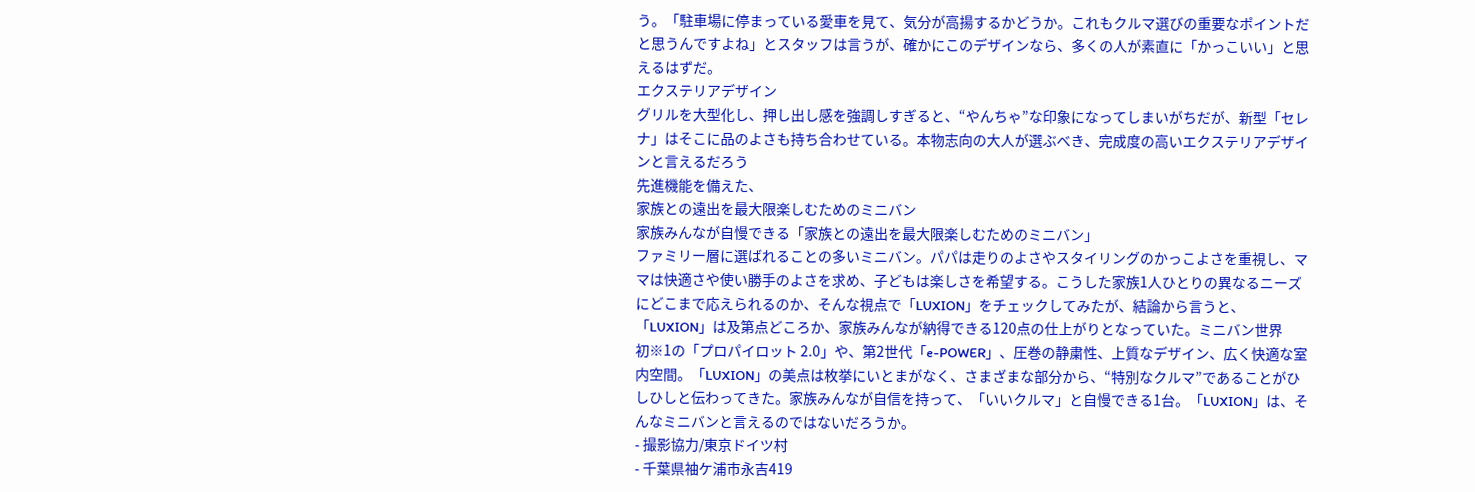う。「駐車場に停まっている愛車を見て、気分が高揚するかどうか。これもクルマ選びの重要なポイントだと思うんですよね」とスタッフは言うが、確かにこのデザインなら、多くの人が素直に「かっこいい」と思えるはずだ。
エクステリアデザイン
グリルを大型化し、押し出し感を強調しすぎると、“やんちゃ”な印象になってしまいがちだが、新型「セレナ」はそこに品のよさも持ち合わせている。本物志向の大人が選ぶべき、完成度の高いエクステリアデザインと言えるだろう
先進機能を備えた、
家族との遠出を最大限楽しむためのミニバン
家族みんなが自慢できる「家族との遠出を最大限楽しむためのミニバン」
ファミリー層に選ばれることの多いミニバン。パパは走りのよさやスタイリングのかっこよさを重視し、ママは快適さや使い勝手のよさを求め、子どもは楽しさを希望する。こうした家族1人ひとりの異なるニーズにどこまで応えられるのか、そんな視点で「LUXION」をチェックしてみたが、結論から言うと、「LUXION」は及第点どころか、家族みんなが納得できる120点の仕上がりとなっていた。ミニバン世界初※1の「プロパイロット 2.0」や、第2世代「e-POWER」、圧巻の静粛性、上質なデザイン、広く快適な室内空間。「LUXION」の美点は枚挙にいとまがなく、さまざまな部分から、“特別なクルマ”であることがひしひしと伝わってきた。家族みんなが自信を持って、「いいクルマ」と自慢できる1台。「LUXION」は、そんなミニバンと言えるのではないだろうか。
- 撮影協力/東京ドイツ村
- 千葉県袖ケ浦市永吉419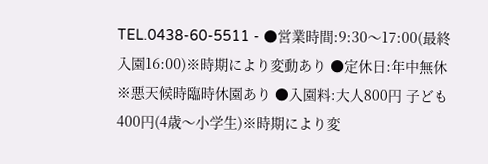TEL.0438-60-5511 - ●営業時間:9:30〜17:00(最終入園16:00)※時期により変動あり ●定休日:年中無休 ※悪天候時臨時休園あり ●入園料:大人800円 子ども400円(4歳〜小学生)※時期により変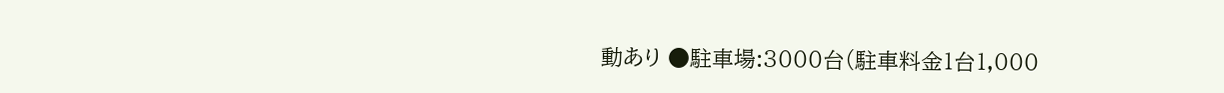動あり ●駐車場:3000台(駐車料金1台1,000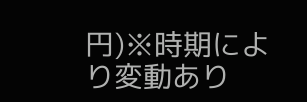円)※時期により変動あり